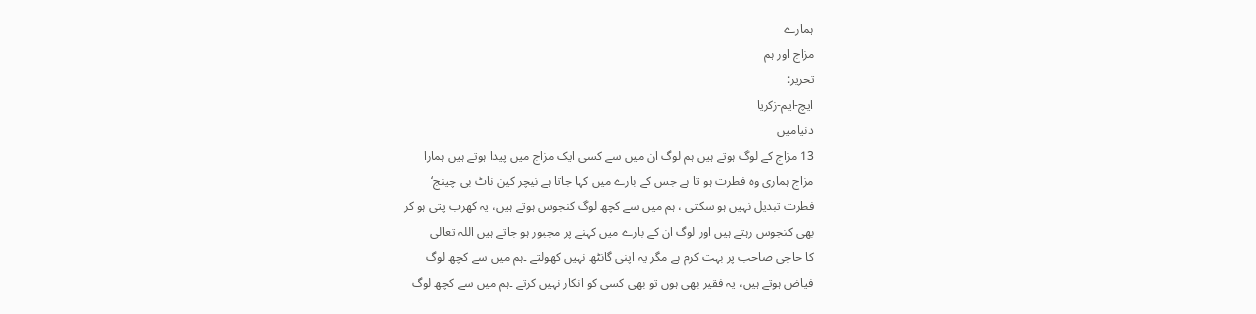ہمارے
مزاج اور ہم
تحریر:
ایچ-ایم-زکریا
دنیامیں
13 مزاج کے لوگ ہوتے ہیں ہم لوگ ان میں سے کسی ایک مزاج میں پیدا ہوتے ہیں ہمارا
مزاج ہماری وہ فطرت ہو تا ہے جس کے بارے میں کہا جاتا ہے نیچر کین ناٹ بی چینج‘
فطرت تبدیل نہیں ہو سکتی ، ہم میں سے کچھ لوگ کنجوس ہوتے ہیں، یہ کھرب پتی ہو کر
بھی کنجوس رہتے ہیں اور لوگ ان کے بارے میں کہنے پر مجبور ہو جاتے ہیں اللہ تعالی
کا حاجی صاحب پر بہت کرم ہے مگر یہ اپنی گانٹھ نہیں کھولتے ۔ہم میں سے کچھ لوگ
فیاض ہوتے ہیں، یہ فقیر بھی ہوں تو بھی کسی کو انکار نہیں کرتے ۔ہم میں سے کچھ لوگ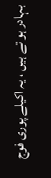بہادر ہو تے ہیں ، یہ اکیلے پوری فوج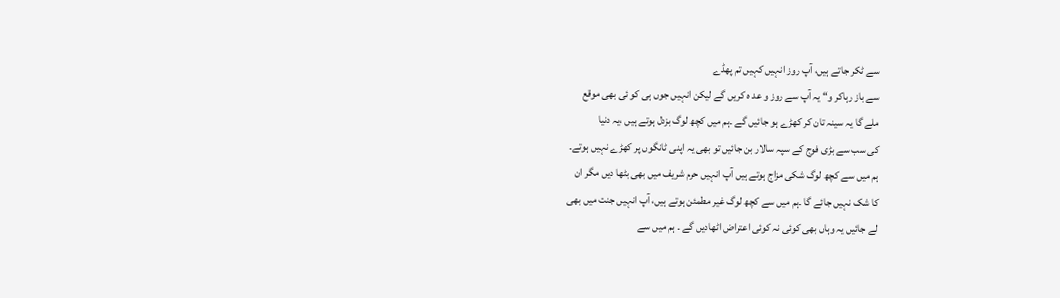سے ٹکر جاتے ہیں، آپ روز انہیں کہیں تم پھڈے
سے باز رہاکر و“ یہ آپ سے روز و عد ہ کریں گے لیکن انہیں جوں ہی کو ئی بھی موقع
ملے گا یہ سینہ تان کر کھڑے ہو جائیں گے ۔ہم میں کچھ لوگ بزدل ہوتے ہیں ،یہ دنیا
کی سب سے بڑی فوج کے سپہ سالار بن جائیں تو بھی یہ اپنی ٹانگوں پر کھڑے نہیں ہوتے۔
ہم میں سے کچھ لوگ شکی مزاج ہوتے ہیں آپ انہیں حرم شریف میں بھی بٹھا دیں مگر ان
کا شک نہیں جائے گا ۔ہم میں سے کچھ لوگ غیر مطمئن ہوتے ہیں، آپ انہیں جنت میں بھی
لے جائیں یہ وہاں بھی کوئی نہ کوئی اعتراض اٹھادیں گے ۔ ہم میں سے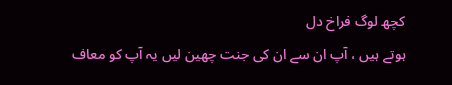کچھ لوگ فراخ دل
ہوتے ہیں ، آپ ان سے ان کی جنت چھین لیں یہ آپ کو معاف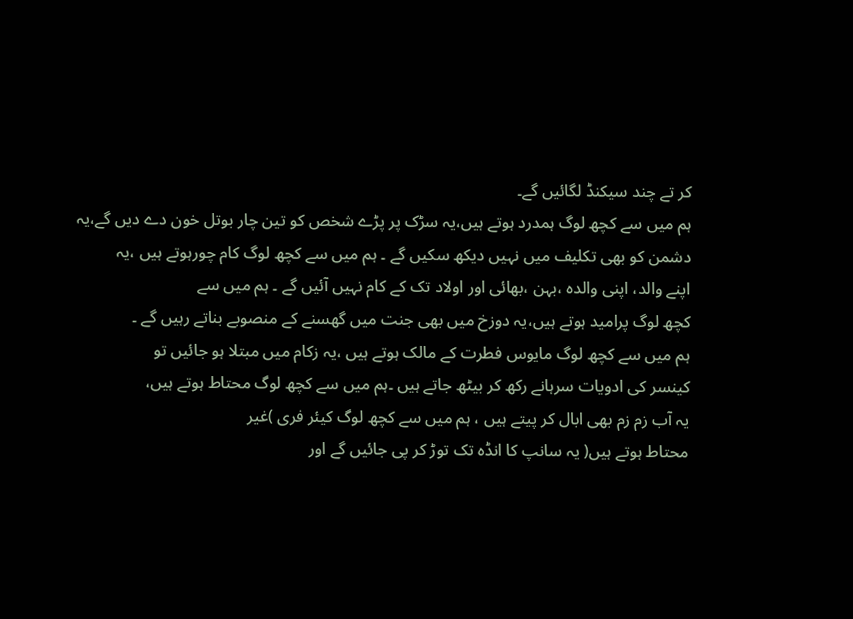کر تے چند سیکنڈ لگائیں گے۔
ہم میں سے کچھ لوگ ہمدرد ہوتے ہیں،یہ سڑک پر پڑے شخص کو تین چار بوتل خون دے دیں گے،یہ
دشمن کو بھی تکلیف میں نہیں دیکھ سکیں گے ۔ ہم میں سے کچھ لوگ کام چورہوتے ہیں ،یہ
اپنے والد، اپنی والدہ ،بہن ،بھائی اور اولاد تک کے کام نہیں آئیں گے ۔ ہم میں سے
کچھ لوگ پرامید ہوتے ہیں،یہ دوزخ میں بھی جنت میں گھسنے کے منصوبے بناتے رہیں گے ۔
ہم میں سے کچھ لوگ مایوس فطرت کے مالک ہوتے ہیں ،یہ زکام میں مبتلا ہو جائیں تو
کینسر کی ادویات سرہانے رکھ کر بیٹھ جاتے ہیں ۔ہم میں سے کچھ لوگ محتاط ہوتے ہیں،
یہ آب زم زم بھی ابال کر پیتے ہیں ، ہم میں سے کچھ لوگ کیئر فری )غیر
محتاط ہوتے ہیں( یہ سانپ کا انڈہ تک توڑ کر پی جائیں گے اور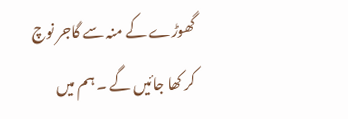گھوڑے کے منہ سے گاجر نوچ
کر کھا جائیں گے ۔ ہم میں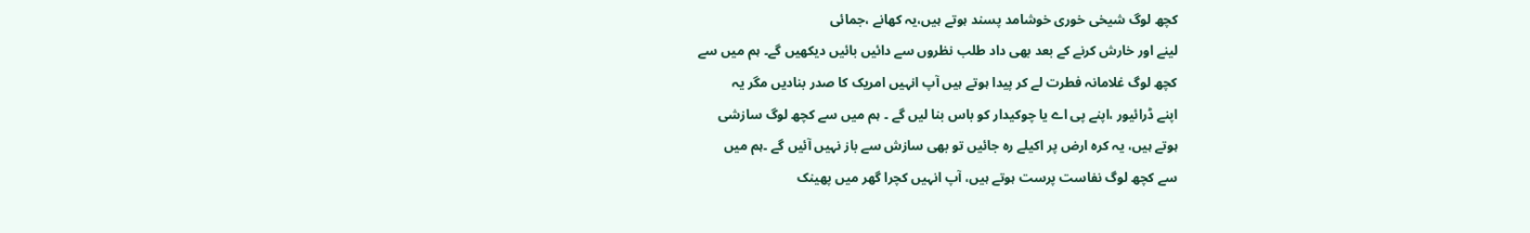کچھ لوگ شیخی خوری خوشامد پسند ہوتے ہیں،یہ کھانے ،جمائی
لینے اور خارش کرنے کے بعد بھی داد طلب نظروں سے دائیں بائیں دیکھیں گے۔ ہم میں سے
کچھ لوگ غلامانہ فطرت لے کر پیدا ہوتے ہیں آپ انہیں امریک کا صدر بنادیں مگر یہ
اپنے ڈرائیور ،اپنے پی اے یا چوکیدار کو باس بنا لیں گے ۔ ہم میں سے کچھ لوگ سازشی
ہوتے ہیں، یہ کرہ ارض پر اکیلے رہ جائیں تو بھی سازش سے باز نہیں آئیں گے ۔ہم میں
سے کچھ لوگ نفاست پرست ہوتے ہیں، آپ انہیں کچرا گھر میں پھینک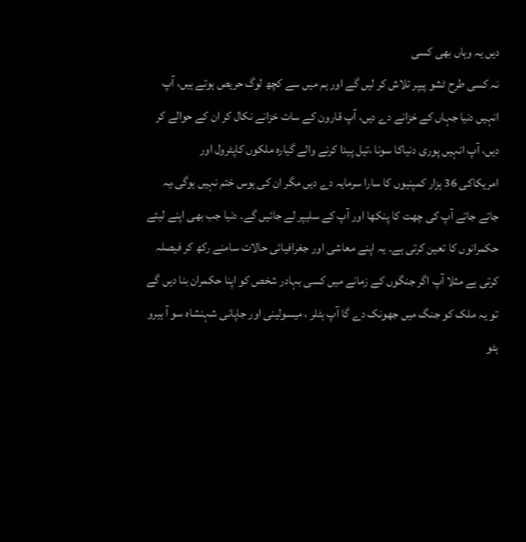دیں یہ وہاں بھی کسی
نہ کسی طرح ٹشو پیپر تلاش کر لیں گے اور ہم میں سے کچھ لوگ حریص ہوتے ہیں، آپ
انہیں دنیا جہاں کے خزانے دے دیں، آپ قارون کے سات خزانے نکال کر ان کے حوالے کر
دیں، آپ انہیں پوری دنیاکا سونا ،تیل پیدا کرنے والے گیارہ ملکوں کاپٹرول اور
امریکاکی 36 ہزار کمپنیوں کا سارا سرمایہ دے دیں مگر ان کی ہوس ختم نہیں ہوگی،یہ
جاتے جاتے آپ کی چھت کا پنکھا اور آپ کے سلیپر لے جائیں گے۔ دنیا جب بھی اپنے لیئے
حکمرانوں کا تعین کرتی ہے۔ یہ اپنے معاشی اور جغرافیائی حالات سامنے رکھ کر فیصلہ
کرتی ہے مثلا آپ اگر جنگوں کے زمانے میں کسی بہادر شخص کو اپنا حکمران بنا دیں گے
تو یہ ملک کو جنگ میں جھونک دے گا آپ ہٹلر ، میسولینی اور جاپانی شہنشاہ سو آ ہیرو ہٹو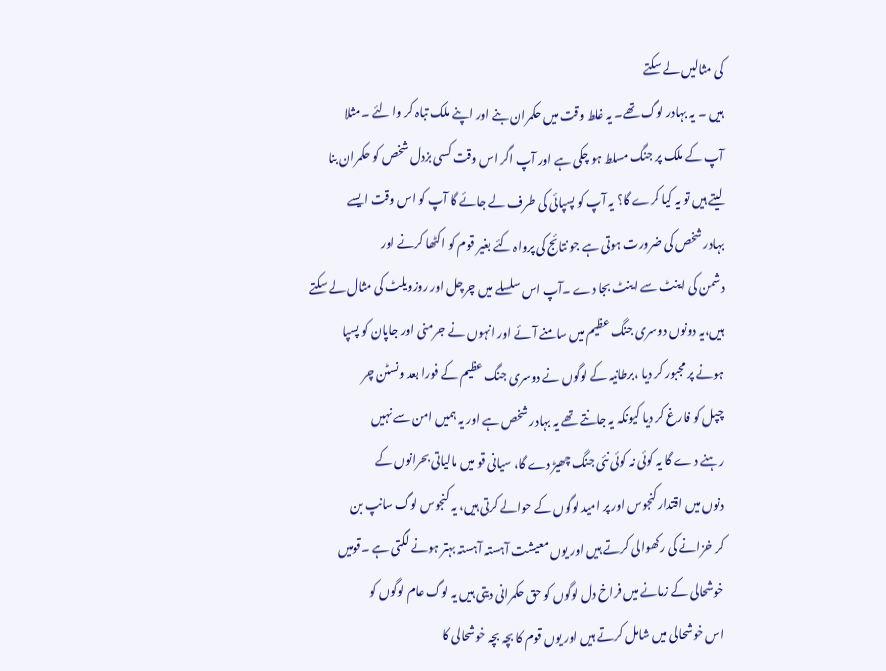کی مثالیں لے سکتے
ہیں ۔ یہ بہادر لوگ تھے۔ یہ غلط وقت میں حکمران بنے اور اپنے ملک تباہ کر وا لئے ۔مثلا
آپ کے ملک پر جنگ مسلط ہو چکی ہے اور آپ اگر اس وقت کسی بزدل شخص کو حکمران بنا
لیتے ہیں تو یہ کیا کرے گا؟ یہ آپ کو پسپائی کی طرف لے جائے گا آپ کو اس وقت ایسے
بہادر شخص کی ضرورت ہوتی ہے جو نتائج کی پرواہ کئے بغیر قوم کو اکٹھا کرنے اور
دشمن کی اینٹ سے اینٹ بجا دے ۔آپ اس سلسلے میں چرچل اور روزویلٹ کی مثال لے سکتے
ہیں،یہ دونوں دوسری جنگ عظیم میں سامنے آئے اور انہوں نے جرمنی اور جاپان کو پسپا
ہونے پر مجبور کر دیا ،برطانیہ کے لوگوں نے دوسری جنگ عظیم کے فورا بعد ونسٹن چر
چپل کو فارغ کر دیا کیونکہ یہ جانتے تھے یہ بہادر شخص ہے اور یہ ہمیں امن سے نہیں
رہنے د ے گا یہ کوئی نہ کوئی نئی جنگ چھیڑ دے گا، سیانی قو میں مالیاتی بحرانوں کے
دنوں میں اقتدار کنجوس اور پر امید لوگوں کے حوالے کرتی ہیں، یہ کنجوس لوگ سانپ بن
کر خزانے کی رکھوالی کرتے ہیں اور یوں معیشت آہستہ آہستہ بہتر ہونے لگتی ہے ۔قومیں
خوشحالی کے زمانے میں فراخ دل لوگوں کو حق حکمرانی دیتی ہیں یہ لوگ عام لوگوں کو
اس خوشحالی میں شامل کرتے ہیں اور یوں قوم کا بچہ بچہ خوشحالی کا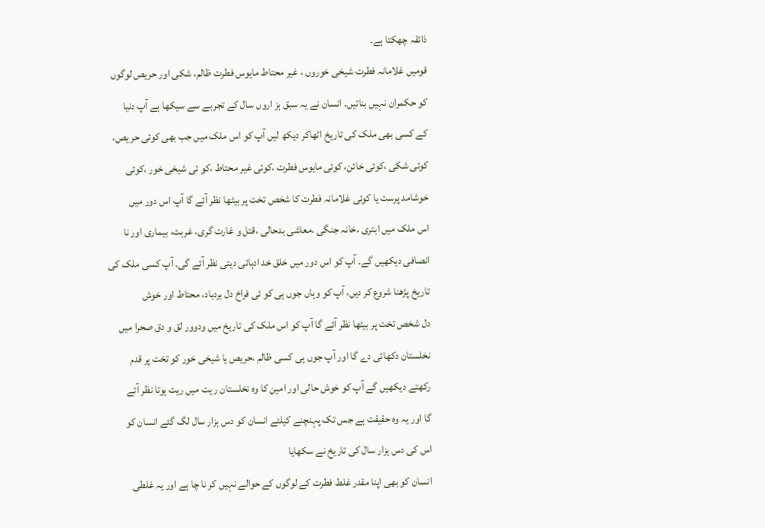ذائقہ چھکتا ہے۔
قومیں غلامانہ فطرت شیخی خوروں ، غیر محتاط مایوس فطرت ظالم، شکی اور حریص لوگوں
کو حکمران نہیں بناتیں۔ انسان نے یہ سبق ہز اروں سال کے تجربے سے سیکھا ہے آپ دنیا
کے کسی بھی ملک کی تاریخ اٹھاکر دیکھ لیں آپ کو اس ملک میں جب بھی کوئی حر یص،
کوئی شکی ،کوئی خائن، کوئی مایوس فطرت ،کوئی غیر محتاط ،کو ئی شیخی خور ،کوئی
خوشامد پرست یا کوئی غلامانہ فطرت کا شخص تخت پر بیٹھا نظر آئے گا آپ اس دور میں
اس ملک میں ابتری ،خانہ جنگی ،معاشی بدحالی ،قتل و غارت گری، غربت، بیماری اور نا
انصافی دیکھیں گے۔ آپ کو اس دور میں خلق خد ادہائی دیتی نظر آئے گی۔ آپ کسی ملک کی
تاریخ پڑھنا شروع کر دیں، آپ کو وہاں جوں ہی کو ئی فراخ دل بردباد، محتاط اور خوش
دل شخص تخت پر بیٹھا نظر آئے گا آپ کو اس ملک کی تاریخ میں ودوور لق و دق صحرا میں
نخلستان دکھائی دے گا اور آپ جوں ہی کسی ظالم ،حریص یا شیخی خور کو تخت پر قدم
رکھتے دیکھیں گے آپ کو خوش حالی اور امین کا وہ نخلستان ر یت میں ریت ہوتا نظر آئے
گا اور یہ وہ حقیقت ہے جس تک پہنچنے کیلئے انسان کو دس ہزار سال لگ گئے انسان کو
اس کی دس ہزار سال کی تاریخ نے سکھایا
انسان کو بھی اپنا مقدر غلط فطرت کے لوگوں کے حوالے نہیں کر نا چا ہے اور یہ غلطی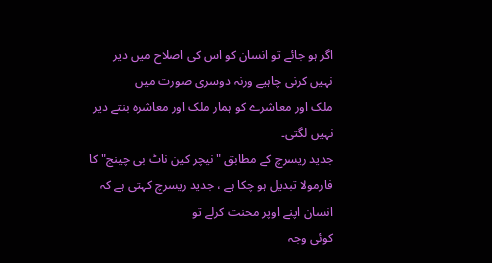اگر ہو جائے تو انسان کو اس کی اصلاح میں دیر نہیں کرنی چاہیے ورنہ دوسری صورت میں
ملک اور معاشرے کو ہمار ملک اور معاشرہ بنتے دیر نہیں لگتی۔
جدید ریسرچ کے مطابق "نیچر کین ناٹ بی چینج" کا
فارمولا تبدیل ہو چکا ہے ، جدید ریسرچ کہتی ہے کہ انسان اپنے اوپر محنت کرلے تو
کوئی وجہ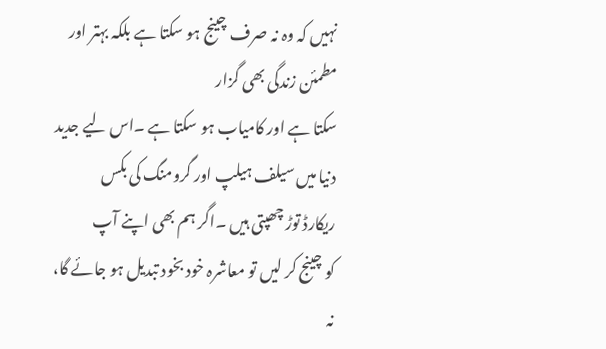نہیں کہ وہ نہ صرف چینج ہو سکتا ہے بلکہ بہتر اور مطمئن زندگی بھی گزار
سکتا ہے اور کامیاب ہو سکتا ہے ۔اس لیے جدید دنیا میں سیلف ہیلپ اور گرومنگ کی بکس
ریکارڈ توڑ چھپتی ہیں ۔اگر ہم بھی اپنے آپ
کو چینج کر لیں تو معاشرہ خود بخود تبدیل ہو جائے گا، نہ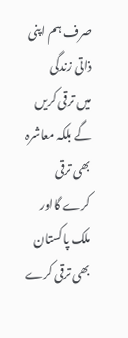صرف ہم اپنی ذاتی زندگی
میں ترقی کریں گے بلکہ معاشرہ بھی ترقی
کرے گااور ملک پاکستان بھی ترقی کرے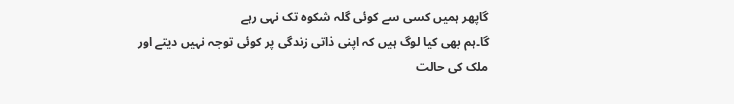گاپھر ہمیں کسی سے کوئی گلہ شکوہ تک نہی رہے
گا۔ہم بھی کیا لوگ ہیں کہ اپنی ذاتی زندگی پر کوئی توجہ نہیں دیتے اور ملک کی حالت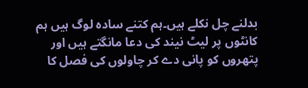بدلنے چل نکلے ہیں۔ہم کتنے سادہ لوگ ہیں ہم
کانٹوں پر لیٹ نیند کی دعا مانگتے ہیں اور پتھروں کو پانی دے کر چاولوں کی فصل کا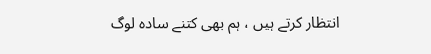انتظار کرتے ہیں ، ہم بھی کتنے سادہ لوگ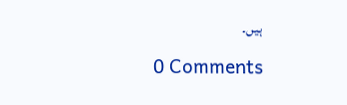ہیں۔

0 Comments